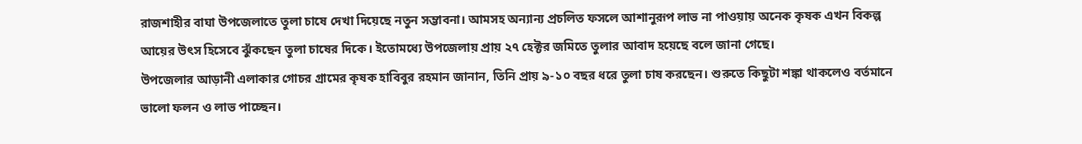রাজশাহীর বাঘা উপজেলাতে তুলা চাষে দেখা দিয়েছে নতুন সম্ভাবনা। আমসহ অন্যান্য প্রচলিত ফসলে আশানুরূপ লাভ না পাওয়ায় অনেক কৃষক এখন বিকল্প আয়ের উৎস হিসেবে ঝুঁকছেন তুলা চাষের দিকে। ইতোমধ্যে উপজেলায় প্রায় ২৭ হেক্টর জমিতে তুলার আবাদ হয়েছে বলে জানা গেছে।
উপজেলার আড়ানী এলাকার গোচর গ্রামের কৃষক হাবিবুর রহমান জানান, তিনি প্রায় ৯-১০ বছর ধরে তুলা চাষ করছেন। শুরুতে কিছুটা শঙ্কা থাকলেও বর্তমানে ভালো ফলন ও লাভ পাচ্ছেন।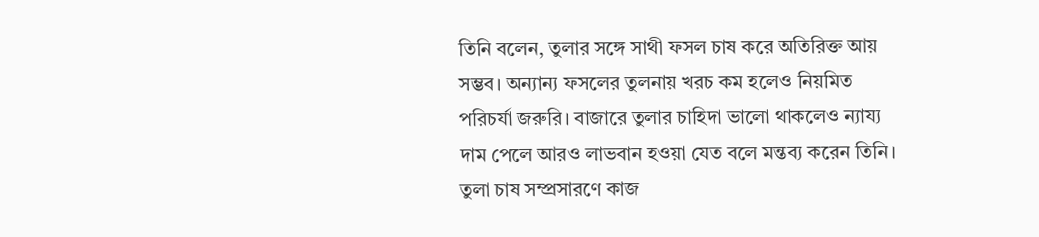তিনি বলেন, তুলার সঙ্গে সাথী ফসল চাষ করে অতিরিক্ত আয় সম্ভব। অন্যান্য ফসলের তুলনায় খরচ কম হলেও নিয়মিত পরিচর্যা জরুরি। বাজারে তুলার চাহিদা ভালো থাকলেও ন্যায্য দাম পেলে আরও লাভবান হওয়া যেত বলে মন্তব্য করেন তিনি।
তুলা চাষ সম্প্রসারণে কাজ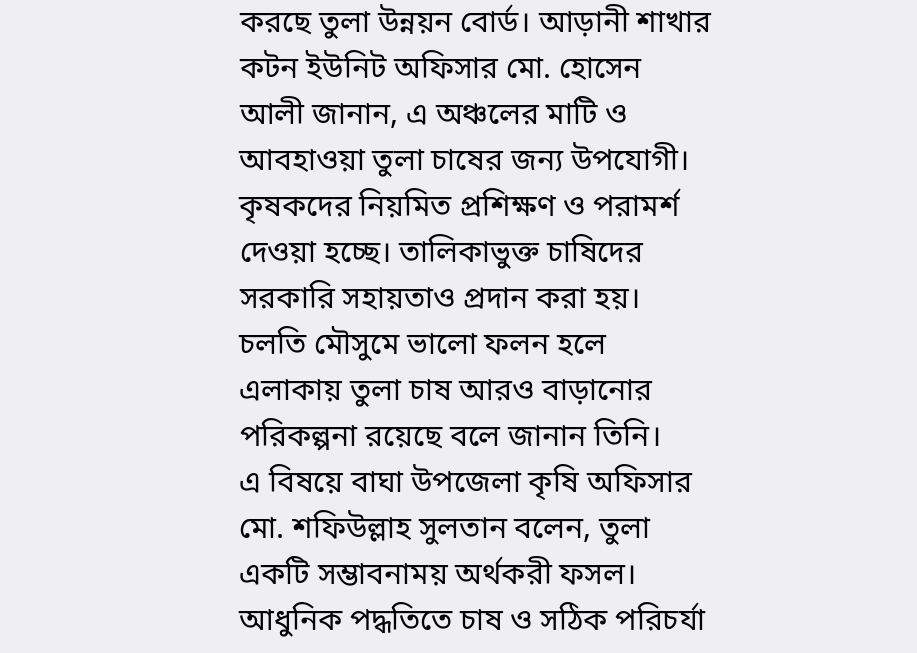করছে তুলা উন্নয়ন বোর্ড। আড়ানী শাখার কটন ইউনিট অফিসার মো. হোসেন আলী জানান, এ অঞ্চলের মাটি ও আবহাওয়া তুলা চাষের জন্য উপযোগী। কৃষকদের নিয়মিত প্রশিক্ষণ ও পরামর্শ দেওয়া হচ্ছে। তালিকাভুক্ত চাষিদের সরকারি সহায়তাও প্রদান করা হয়। চলতি মৌসুমে ভালো ফলন হলে এলাকায় তুলা চাষ আরও বাড়ানোর পরিকল্পনা রয়েছে বলে জানান তিনি।
এ বিষয়ে বাঘা উপজেলা কৃষি অফিসার মো. শফিউল্লাহ সুলতান বলেন, তুলা একটি সম্ভাবনাময় অর্থকরী ফসল। আধুনিক পদ্ধতিতে চাষ ও সঠিক পরিচর্যা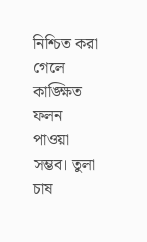নিশ্চিত করা গেলে কাঙ্ক্ষিত ফলন পাওয়া সম্ভব। তুলা চাষ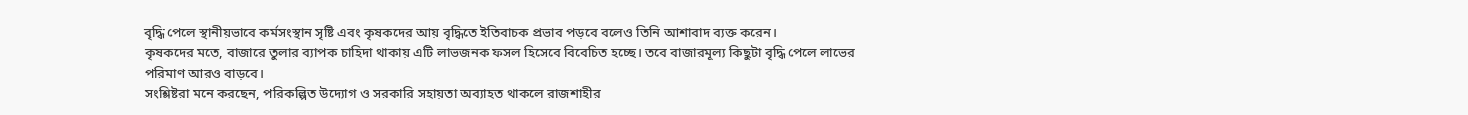বৃদ্ধি পেলে স্থানীয়ভাবে কর্মসংস্থান সৃষ্টি এবং কৃষকদের আয় বৃদ্ধিতে ইতিবাচক প্রভাব পড়বে বলেও তিনি আশাবাদ ব্যক্ত করেন।
কৃষকদের মতে, বাজারে তুলার ব্যাপক চাহিদা থাকায় এটি লাভজনক ফসল হিসেবে বিবেচিত হচ্ছে। তবে বাজারমূল্য কিছুটা বৃদ্ধি পেলে লাভের পরিমাণ আরও বাড়বে।
সংশ্লিষ্টরা মনে করছেন, পরিকল্পিত উদ্যোগ ও সরকারি সহায়তা অব্যাহত থাকলে রাজশাহীর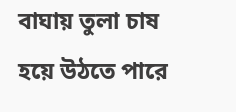বাঘায় তুলা চাষ হয়ে উঠতে পারে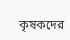কৃষকদের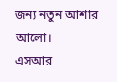জন্য নতুন আশার আলো।
এসআর